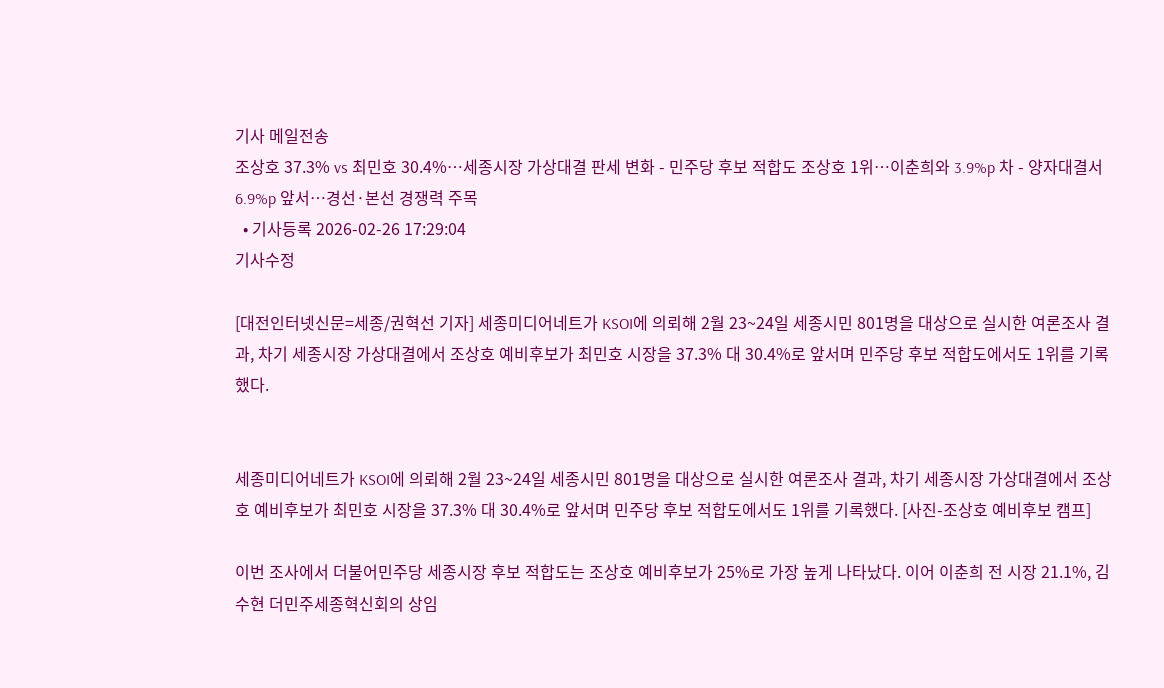기사 메일전송
조상호 37.3% vs 최민호 30.4%…세종시장 가상대결 판세 변화 - 민주당 후보 적합도 조상호 1위…이춘희와 3.9%p 차 - 양자대결서 6.9%p 앞서…경선·본선 경쟁력 주목
  • 기사등록 2026-02-26 17:29:04
기사수정

[대전인터넷신문=세종/권혁선 기자] 세종미디어네트가 KSOI에 의뢰해 2월 23~24일 세종시민 801명을 대상으로 실시한 여론조사 결과, 차기 세종시장 가상대결에서 조상호 예비후보가 최민호 시장을 37.3% 대 30.4%로 앞서며 민주당 후보 적합도에서도 1위를 기록했다.


세종미디어네트가 KSOI에 의뢰해 2월 23~24일 세종시민 801명을 대상으로 실시한 여론조사 결과, 차기 세종시장 가상대결에서 조상호 예비후보가 최민호 시장을 37.3% 대 30.4%로 앞서며 민주당 후보 적합도에서도 1위를 기록했다. [사진-조상호 예비후보 캠프]

이번 조사에서 더불어민주당 세종시장 후보 적합도는 조상호 예비후보가 25%로 가장 높게 나타났다. 이어 이춘희 전 시장 21.1%, 김수현 더민주세종혁신회의 상임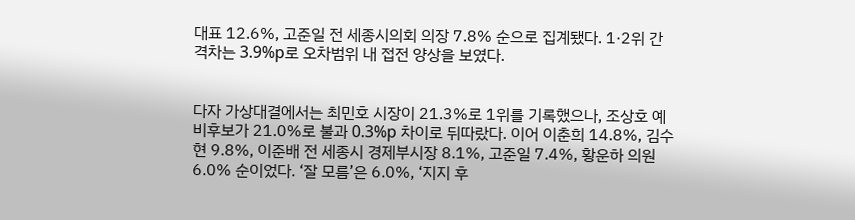대표 12.6%, 고준일 전 세종시의회 의장 7.8% 순으로 집계됐다. 1·2위 간 격차는 3.9%p로 오차범위 내 접전 양상을 보였다.


다자 가상대결에서는 최민호 시장이 21.3%로 1위를 기록했으나, 조상호 예비후보가 21.0%로 불과 0.3%p 차이로 뒤따랐다. 이어 이춘희 14.8%, 김수현 9.8%, 이준배 전 세종시 경제부시장 8.1%, 고준일 7.4%, 황운하 의원 6.0% 순이었다. ‘잘 모름’은 6.0%, ‘지지 후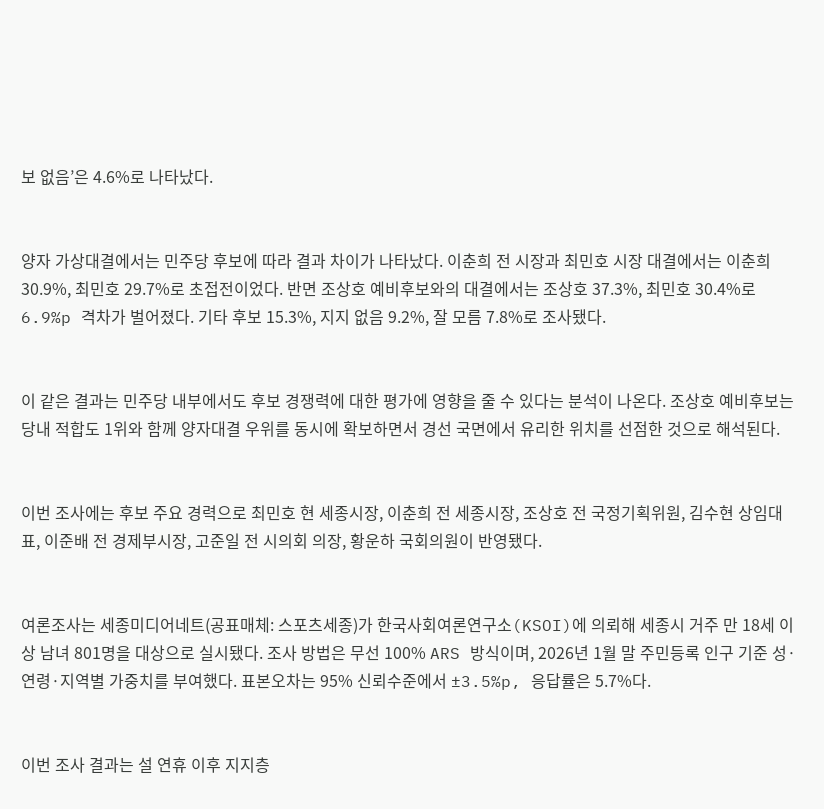보 없음’은 4.6%로 나타났다.


양자 가상대결에서는 민주당 후보에 따라 결과 차이가 나타났다. 이춘희 전 시장과 최민호 시장 대결에서는 이춘희 30.9%, 최민호 29.7%로 초접전이었다. 반면 조상호 예비후보와의 대결에서는 조상호 37.3%, 최민호 30.4%로 6.9%p 격차가 벌어졌다. 기타 후보 15.3%, 지지 없음 9.2%, 잘 모름 7.8%로 조사됐다.


이 같은 결과는 민주당 내부에서도 후보 경쟁력에 대한 평가에 영향을 줄 수 있다는 분석이 나온다. 조상호 예비후보는 당내 적합도 1위와 함께 양자대결 우위를 동시에 확보하면서 경선 국면에서 유리한 위치를 선점한 것으로 해석된다.


이번 조사에는 후보 주요 경력으로 최민호 현 세종시장, 이춘희 전 세종시장, 조상호 전 국정기획위원, 김수현 상임대표, 이준배 전 경제부시장, 고준일 전 시의회 의장, 황운하 국회의원이 반영됐다.


여론조사는 세종미디어네트(공표매체: 스포츠세종)가 한국사회여론연구소(KSOI)에 의뢰해 세종시 거주 만 18세 이상 남녀 801명을 대상으로 실시됐다. 조사 방법은 무선 100% ARS 방식이며, 2026년 1월 말 주민등록 인구 기준 성·연령·지역별 가중치를 부여했다. 표본오차는 95% 신뢰수준에서 ±3.5%p, 응답률은 5.7%다.


이번 조사 결과는 설 연휴 이후 지지층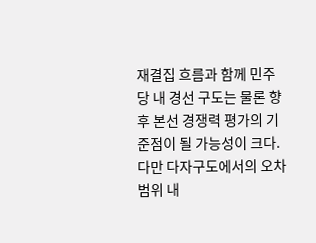재결집 흐름과 함께 민주당 내 경선 구도는 물론 향후 본선 경쟁력 평가의 기준점이 될 가능성이 크다. 다만 다자구도에서의 오차범위 내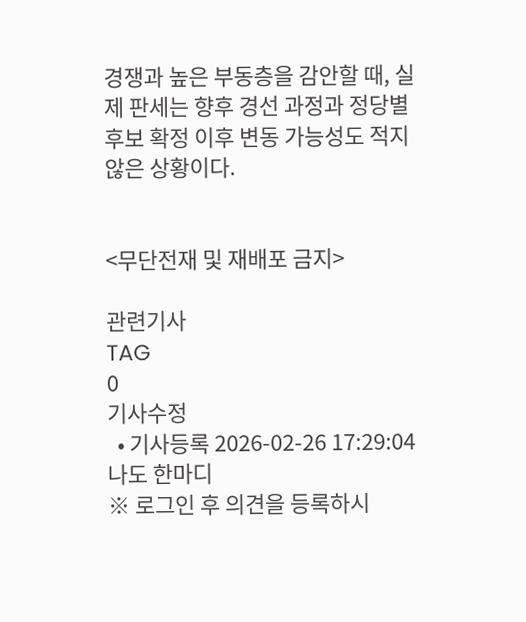경쟁과 높은 부동층을 감안할 때, 실제 판세는 향후 경선 과정과 정당별 후보 확정 이후 변동 가능성도 적지 않은 상황이다.


<무단전재 및 재배포 금지>

관련기사
TAG
0
기사수정
  • 기사등록 2026-02-26 17:29:04
나도 한마디
※ 로그인 후 의견을 등록하시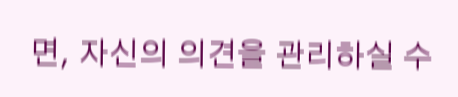면, 자신의 의견을 관리하실 수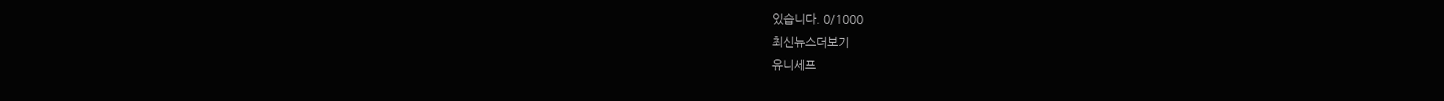있습니다. 0/1000
최신뉴스더보기
유니세프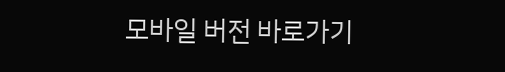모바일 버전 바로가기